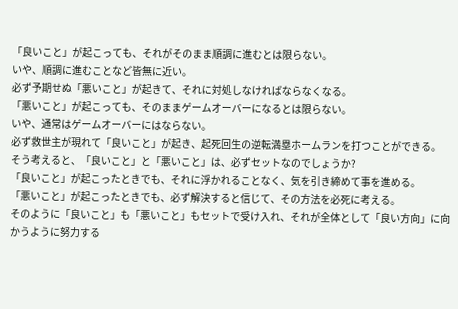「良いこと」が起こっても、それがそのまま順調に進むとは限らない。
いや、順調に進むことなど皆無に近い。
必ず予期せぬ「悪いこと」が起きて、それに対処しなければならなくなる。
「悪いこと」が起こっても、そのままゲームオーバーになるとは限らない。
いや、通常はゲームオーバーにはならない。
必ず救世主が現れて「良いこと」が起き、起死回生の逆転満塁ホームランを打つことができる。
そう考えると、「良いこと」と「悪いこと」は、必ずセットなのでしょうか?
「良いこと」が起こったときでも、それに浮かれることなく、気を引き締めて事を進める。
「悪いこと」が起こったときでも、必ず解決すると信じて、その方法を必死に考える。
そのように「良いこと」も「悪いこと」もセットで受け入れ、それが全体として「良い方向」に向かうように努力する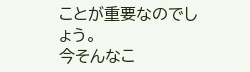ことが重要なのでしょう。
今そんなこ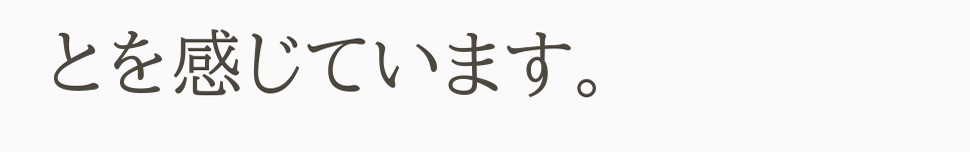とを感じています。